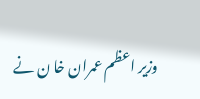وزیر اعظم عمران خا ن نے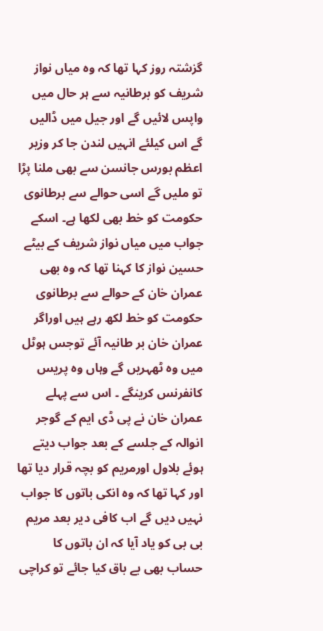گزشتہ روز کہا تھا کہ وہ میاں نواز شریف کو برطانیہ سے ہر حال میں واپس لائیں گے اور جیل میں ڈالیں گے اس کیلئے انہیں لندن جا کر وزیر اعظم بورس جانسن سے بھی ملنا پڑا تو ملیں گے اسی حوالے سے برطانوی حکومت کو خط بھی لکھا ہے۔ اسکے جواب میں میاں نواز شریف کے بیٹے حسین نواز کا کہنا تھا کہ وہ بھی عمران خان کے حوالے سے برطانوی حکومت کو خط لکھ رہے ہیں اوراگر عمران خان بر طانیہ آئے توجس ہوٹل میں وہ ٹھہریں گے وہاں وہ پریس کانفرنس کرینگے ۔ اس سے پہلے عمران خان نے پی ڈی ایم کے گوجر انوالہ کے جلسے کے بعد جواب دیتے ہوئے بلاول اورمریم کو بچہ قرار دیا تھا اور کہا تھا کہ وہ انکی باتوں کا جواب نہیں دیں گے اب کافی دیر بعد مریم بی بی کو یاد آیا کہ ان باتوں کا حساب بھی بے باق کیا جائے تو کراچی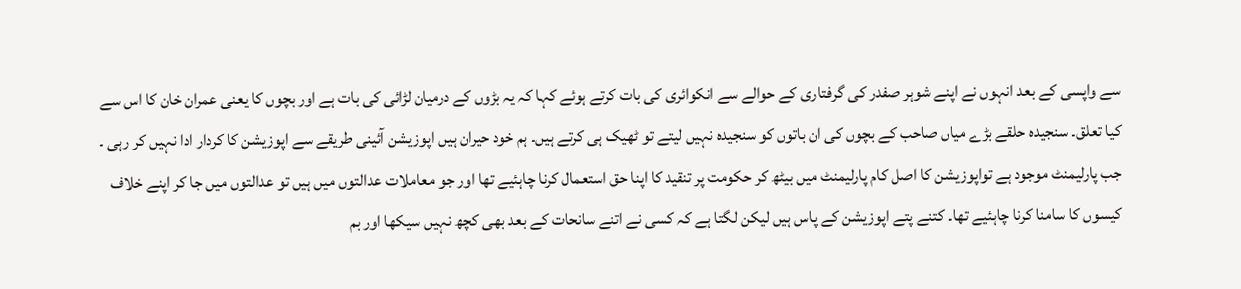سے واپسی کے بعد انہوں نے اپنے شوہر صفدر کی گرفتاری کے حوالے سے انکوائری کی بات کرتے ہوئے کہا کہ یہ بڑوں کے درمیان لڑائی کی بات ہے اور بچوں کا یعنی عمران خان کا اس سے کیا تعلق۔ سنجیدہ حلقے بڑے میاں صاحب کے بچوں کی ان باتوں کو سنجیدہ نہیں لیتے تو ٹھیک ہی کرتے ہیں۔ ہم خود حیران ہیں اپوزیشن آئینی طریقے سے اپوزیشن کا کردار ادا نہیں کر رہی ۔ جب پارلیمنٹ موجود ہے تواپوزیشن کا اصل کام پارلیمنٹ میں بیٹھ کر حکومت پر تنقید کا اپنا حق استعمال کرنا چاہئیے تھا اور جو معاملات عدالتوں میں ہیں تو عدالتوں میں جا کر اپنے خلاف کیسوں کا سامنا کرنا چاہئیے تھا۔ کتنے پتے اپوزیشن کے پاس ہیں لیکن لگتا ہے کہ کسی نے اتنے سانحات کے بعد بھی کچھ نہیں سیکھا اور بم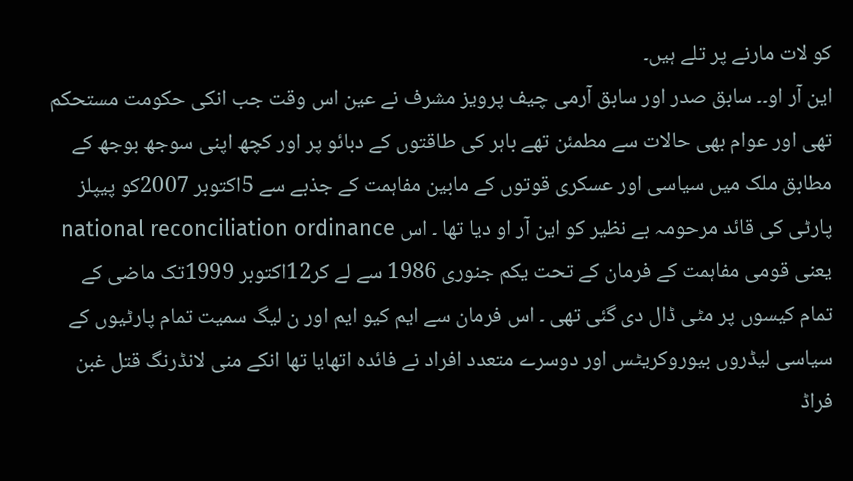کو لات مارنے پر تلے ہیں۔
این آر او۔۔ سابق صدر اور سابق آرمی چیف پرویز مشرف نے عین اس وقت جب انکی حکومت مستحکم تھی اور عوام بھی حالات سے مطمئن تھے باہر کی طاقتوں کے دبائو پر اور کچھ اپنی سوجھ بوجھ کے مطابق ملک میں سیاسی اور عسکری قوتوں کے مابین مفاہمت کے جذبے سے 5اکتوبر 2007کو پیپلز پارٹی کی قائد مرحومہ بے نظیر کو این آر او دیا تھا ۔ اس national reconciliation ordinance یعنی قومی مفاہمت کے فرمان کے تحت یکم جنوری 1986 سے لے کر12اکتوبر 1999تک ماضی کے تمام کیسوں پر مٹی ڈال دی گئی تھی ۔ اس فرمان سے ایم کیو ایم اور ن لیگ سمیت تمام پارٹیوں کے سیاسی لیڈروں بیوروکریٹس اور دوسرے متعدد افراد نے فائدہ اتھایا تھا انکے منی لانڈرنگ قتل غبن فراڈ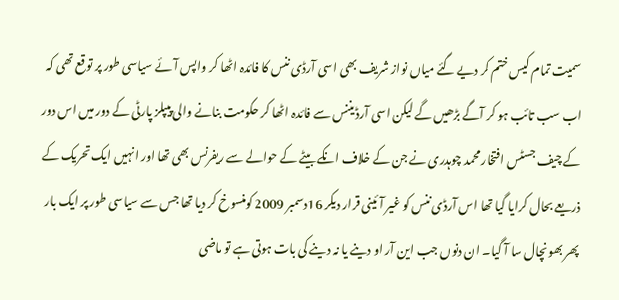سمیت تمام کیس ختم کر دیے گئے میاں نواز شریف بھی اسی آرڈی ننس کا فائدہ اٹھا کر واپس آئے سیاسی طور پر توقع تھی کہ اب سب تائب ہو کر آگے بڑھیں گے لیکن اسی آرڈیننس سے فائدہ اٹھا کر حکومت بنانے والی پیپلز پارٹی کے دور میں اس دور کے چیف جسٹس افتخار محمد چوہدری نے جن کے خلاف انکے بیٹے کے حوالے سے ریفرنس بھی تھا اور انہیں ایک تحریک کے ذریعے بحال کرایا گیا تھا اس آرڈی ننس کو غیر آئینی قرار دیکر 16دسمبر 2009 کومنسوخ کر دیا تھا جس سے سیاسی طور پر ایک بار پھر بھونچال سا آ گیا۔ ان دنوں جب این آر او دینے یا نہ دینے کی بات ہوتی ہے تو ماضی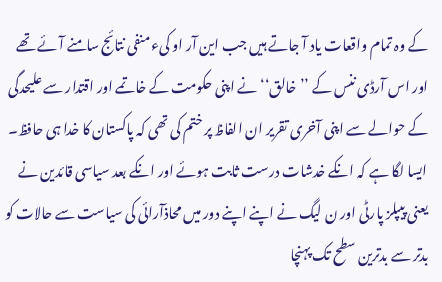کے وہ تمام واقعات یاد آ جاتے ہیں جب این آر او کیء منفی نتائج سامنے آئے تھے اور اس آرڈی ننس کے ’’خالق‘‘ نے اپنی حکومت کے خاتمے اور اقتدار سے علیحدگی کے حوالے سے اپنی آخری تقریر ان الفاظ پر ختم کی تھی کہ پاکستان کا خدا ہی حافظ۔ ایسا لگا ہے کہ انکے خدشات درست ثابت ہوئے اور انکے بعد سیاسی قائدین نے یعنی پیپلز پارٹی اور ن لیگ نے اپنے اپنے دور میں محاذآرائی کی سیاست سے حالات کو بدتر سے بدترین سطح تک پہنچا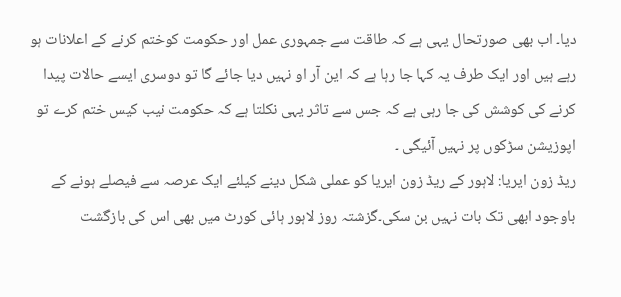دیا۔ اب بھی صورتحال یہی ہے کہ طاقت سے جمہوری عمل اور حکومت کوختم کرنے کے اعلانات ہو رہے ہیں اور ایک طرف یہ کہا جا رہا ہے کہ این آر او نہیں دیا جائے گا تو دوسری ایسے حالات پیدا کرنے کی کوشش کی جا رہی ہے کہ جس سے تاثر یہی نکلتا ہے کہ حکومت نیب کیس ختم کرے تو اپوزیشن سڑکوں پر نہیں آئیگی ۔
ریڈ زون ایریا: لاہور کے ریڈ زون ایریا کو عملی شکل دینے کیلئے ایک عرصہ سے فیصلے ہونے کے باوجود ابھی تک بات نہیں بن سکی۔گزشتہ روز لاہور ہائی کورٹ میں بھی اس کی بازگشت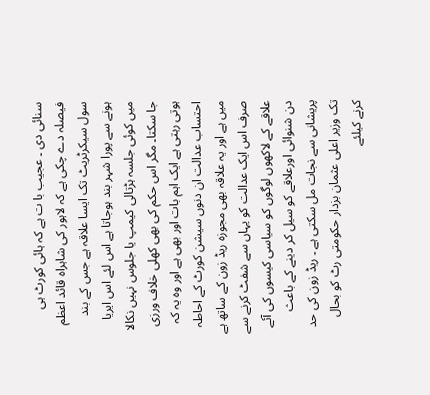سنائی دی ۔ عجیب با ت ہے کہ ہائی کورٹ ہی فیصلہ دے چکی ہے کہ لاہور کی شاہراہ قائد اعظم سول سیکرٹریٹ تک ایسا علاقہ ہے جس کے بند ہونے سے پورا شہر بند ہوجاتا ہے اس لئے اس ایریا میں کوئی جلسہ ہڑتالی کیمپ یا جلوس نہیں نکالا جا سکتا۔ مگر اس حکم کی بھی کھلی خلاف ورزی ہوتی رہتی ہے ایک اہم بات اور بھی ہے اور وہ یہ کہ احتساب عدالت ان دنوں سیشن کورٹ کے احاطہ میں ہے اور یہ علاقہ بھی مجوزہ ریڈ زون کے ساتھ ہے صرف اس ایک عدالت کو یہاں سے شفٹ کرنے سے علاقے کے لاکھوں لوگوں کو سیاسی کیسوں کی آئے دن شنوائی اورعلاقے کو سیل کر دینے کے باعث پریشانی سے نجات مل سکتی ہے ۔ ریڈ زون کی حد تک وزیر اعلی عثمان بزدار حکومتی رٹ کو بحال کرنے کیلئے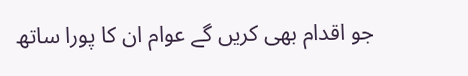جو اقدام بھی کریں گے عوام ان کا پورا ساتھ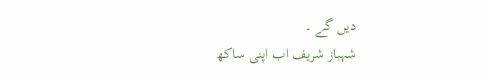دیں گے ۔
شہباز شریف اب اپنی ساکھ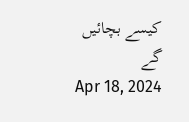کیسے بچائیں گے
Apr 18, 2024